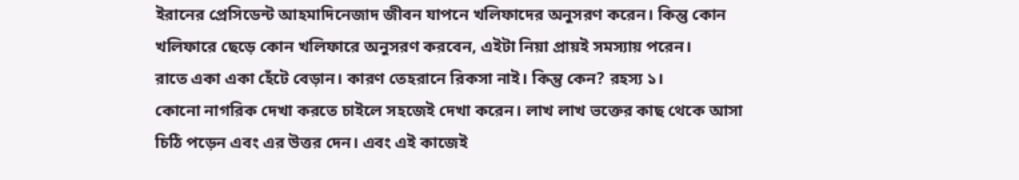ইরানের প্রেসিডেন্ট আহমাদিনেজাদ জীবন যাপনে খলিফাদের অনুসরণ করেন। কিন্তু কোন খলিফারে ছেড়ে কোন খলিফারে অনুসরণ করবেন, এইটা নিয়া প্রায়ই সমস্যায় পরেন।
রাতে একা একা হেঁটে বেড়ান। কারণ তেহরানে রিকসা নাই। কিন্তু কেন? রহস্য ১।
কোনো নাগরিক দেখা করতে চাইলে সহজেই দেখা করেন। লাখ লাখ ভক্তের কাছ থেকে আসা চিঠি পড়েন এবং এর উত্তর দেন। এবং এই কাজেই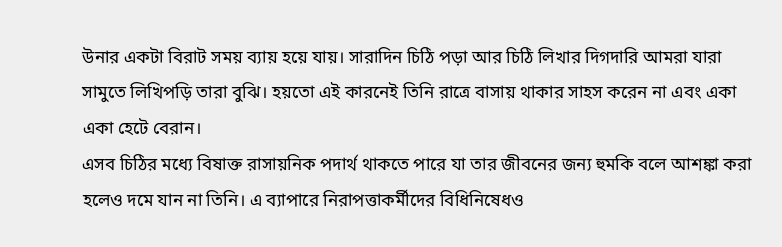উনার একটা বিরাট সময় ব্যায় হয়ে যায়। সারাদিন চিঠি পড়া আর চিঠি লিখার দিগদারি আমরা যারা সামুতে লিখিপড়ি তারা বুঝি। হয়তো এই কারনেই তিনি রাত্রে বাসায় থাকার সাহস করেন না এবং একা একা হেটে বেরান।
এসব চিঠির মধ্যে বিষাক্ত রাসায়নিক পদার্থ থাকতে পারে যা তার জীবনের জন্য হুমকি বলে আশঙ্কা করা হলেও দমে যান না তিনি। এ ব্যাপারে নিরাপত্তাকর্মীদের বিধিনিষেধও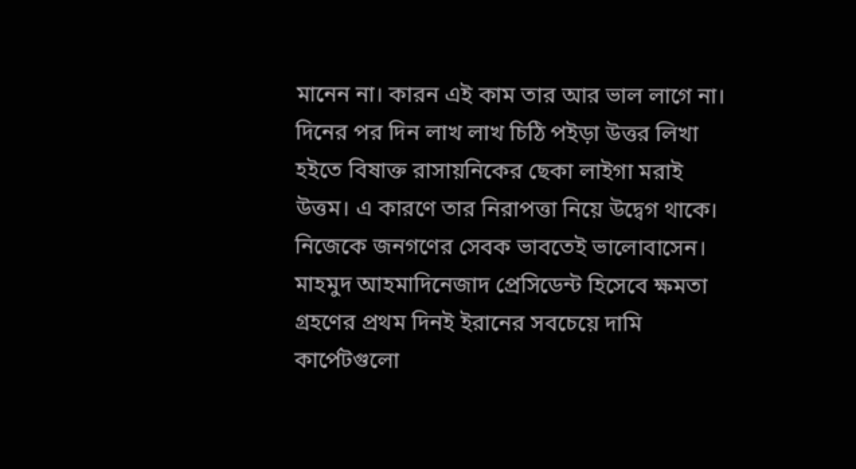মানেন না। কারন এই কাম তার আর ভাল লাগে না। দিনের পর দিন লাখ লাখ চিঠি পইড়া উত্তর লিখা হইতে বিষাক্ত রাসায়নিকের ছেকা লাইগা মরাই উত্তম। এ কারণে তার নিরাপত্তা নিয়ে উদ্বেগ থাকে।
নিজেকে জনগণের সেবক ভাবতেই ভালোবাসেন। মাহমুদ আহমাদিনেজাদ প্রেসিডেন্ট হিসেবে ক্ষমতা গ্রহণের প্রথম দিনই ইরানের সবচেয়ে দামি কার্পেটগুলো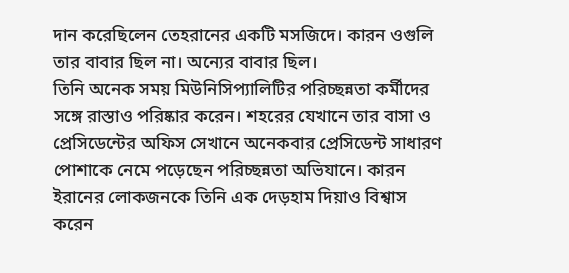দান করেছিলেন তেহরানের একটি মসজিদে। কারন ওগুলি তার বাবার ছিল না। অন্যের বাবার ছিল।
তিনি অনেক সময় মিউনিসিপ্যালিটির পরিচ্ছন্নতা কর্মীদের সঙ্গে রাস্তাও পরিষ্কার করেন। শহরের যেখানে তার বাসা ও প্রেসিডেন্টের অফিস সেখানে অনেকবার প্রেসিডেন্ট সাধারণ পোশাকে নেমে পড়েছেন পরিচ্ছন্নতা অভিযানে। কারন ইরানের লোকজনকে তিনি এক দেড়হাম দিয়াও বিশ্বাস করেন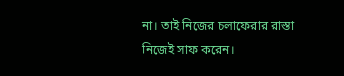না। তাই নিজের চলাফেরার রাস্তা নিজেই সাফ করেন।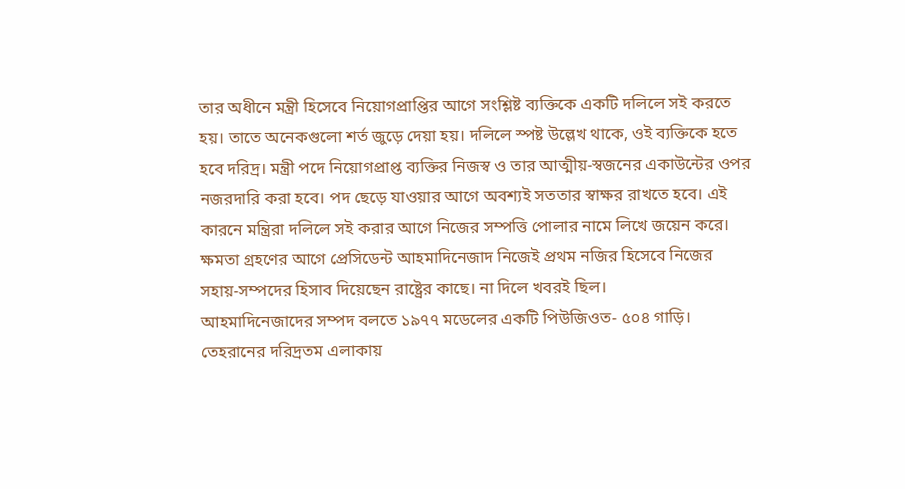তার অধীনে মন্ত্রী হিসেবে নিয়োগপ্রাপ্তির আগে সংশ্লিষ্ট ব্যক্তিকে একটি দলিলে সই করতে হয়। তাতে অনেকগুলো শর্ত জুড়ে দেয়া হয়। দলিলে স্পষ্ট উল্লেখ থাকে, ওই ব্যক্তিকে হতে হবে দরিদ্র। মন্ত্রী পদে নিয়োগপ্রাপ্ত ব্যক্তির নিজস্ব ও তার আত্মীয়-স্বজনের একাউন্টের ওপর নজরদারি করা হবে। পদ ছেড়ে যাওয়ার আগে অবশ্যই সততার স্বাক্ষর রাখতে হবে। এই কারনে মন্ত্রিরা দলিলে সই করার আগে নিজের সম্পত্তি পোলার নামে লিখে জয়েন করে।
ক্ষমতা গ্রহণের আগে প্রেসিডেন্ট আহমাদিনেজাদ নিজেই প্রথম নজির হিসেবে নিজের সহায়-সম্পদের হিসাব দিয়েছেন রাষ্ট্রের কাছে। না দিলে খবরই ছিল।
আহমাদিনেজাদের সম্পদ বলতে ১৯৭৭ মডেলের একটি পিউজিওত- ৫০৪ গাড়ি। তেহরানের দরিদ্রতম এলাকায়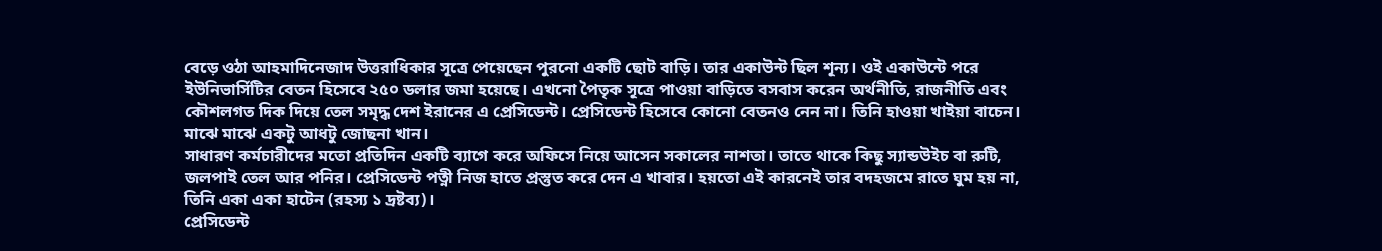বেড়ে ওঠা আহমাদিনেজাদ উত্তরাধিকার সূত্রে পেয়েছেন পুরনো একটি ছোট বাড়ি। তার একাউন্ট ছিল শূন্য। ওই একাউন্টে পরে ইউনিভার্সিটির বেতন হিসেবে ২৫০ ডলার জমা হয়েছে। এখনো পৈতৃক সূত্রে পাওয়া বাড়িতে বসবাস করেন অর্থনীতি, রাজনীতি এবং কৌশলগত দিক দিয়ে তেল সমৃদ্ধ দেশ ইরানের এ প্রেসিডেন্ট। প্রেসিডেন্ট হিসেবে কোনো বেতনও নেন না। তিনি হাওয়া খাইয়া বাচেন। মাঝে মাঝে একটু আধটু জোছনা খান।
সাধারণ কর্মচারীদের মতো প্রতিদিন একটি ব্যাগে করে অফিসে নিয়ে আসেন সকালের নাশতা। তাতে থাকে কিছু স্যান্ডউইচ বা রুটি, জলপাই তেল আর পনির। প্রেসিডেন্ট পত্নী নিজ হাতে প্রস্তুত করে দেন এ খাবার। হয়তো এই কারনেই তার বদহজমে রাতে ঘুম হয় না, তিনি একা একা হাটেন (রহস্য ১ দ্রষ্টব্য)।
প্রেসিডেন্ট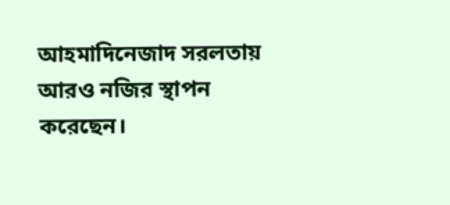আহমাদিনেজাদ সরলতায় আরও নজির স্থাপন করেছেন।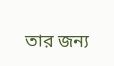তার জন্য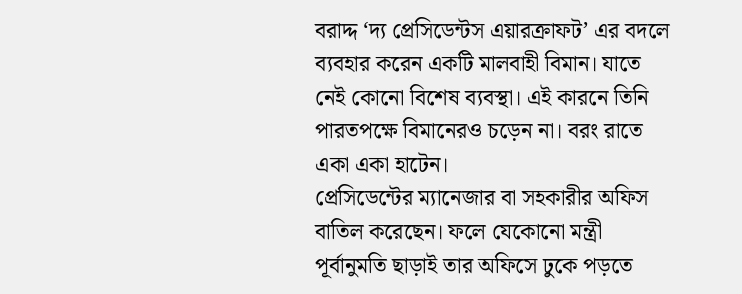বরাদ্দ ‘দ্য প্রেসিডেন্টস এয়ারক্রাফট’ এর বদলে ব্যবহার করেন একটি মালবাহী বিমান। যাতে নেই কোনো বিশেষ ব্যবস্থা। এই কারনে তিনি পারতপক্ষে বিমানেরও চড়েন না। বরং রাতে একা একা হাটেন।
প্রেসিডেন্টের ম্যানেজার বা সহকারীর অফিস বাতিল করেছেন। ফলে যেকোনো মন্ত্রী পূর্বানুমতি ছাড়াই তার অফিসে ঢুকে পড়তে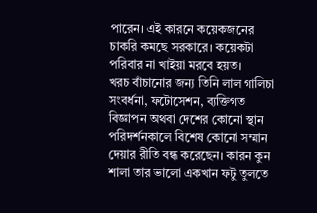পারেন। এই কারনে কয়েকজনের চাকরি কমছে সরকারে। কয়েকটা পরিবার না খাইয়া মরবে হয়ত।
খরচ বাঁচানোর জন্য তিনি লাল গালিচা সংবর্ধনা, ফটোসেশন, ব্যক্তিগত বিজ্ঞাপন অথবা দেশের কোনো স্থান পরিদর্শনকালে বিশেষ কোনো সম্মান দেয়ার রীতি বন্ধ করেছেন। কারন কুন শালা তার ভালো একখান ফটু তুলতে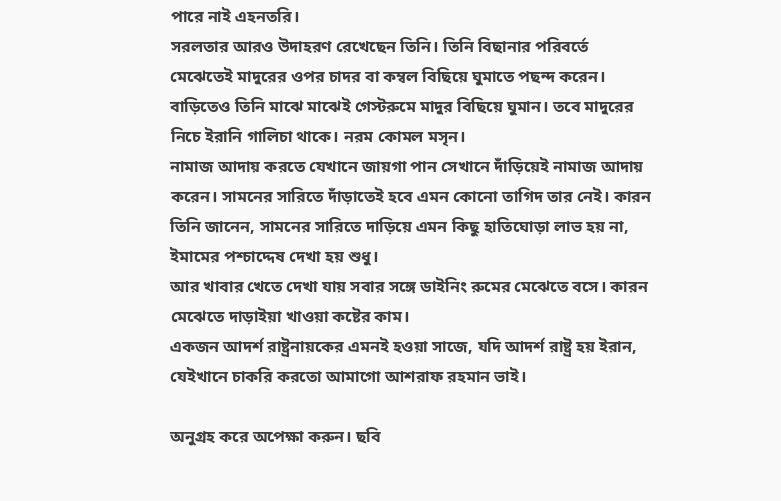পারে নাই এহনতরি।
সরলতার আরও উদাহরণ রেখেছেন তিনি। তিনি বিছানার পরিবর্তে মেঝেতেই মাদুরের ওপর চাদর বা কম্বল বিছিয়ে ঘুমাতে পছন্দ করেন। বাড়িতেও তিনি মাঝে মাঝেই গেস্টরুমে মাদুর বিছিয়ে ঘুমান। তবে মাদুরের নিচে ইরানি গালিচা থাকে। নরম কোমল মসৃন।
নামাজ আদায় করতে যেখানে জায়গা পান সেখানে দাঁড়িয়েই নামাজ আদায় করেন। সামনের সারিতে দাঁড়াতেই হবে এমন কোনো তাগিদ তার নেই। কারন তিনি জানেন, সামনের সারিতে দাড়িয়ে এমন কিছু হাতিঘোড়া লাভ হয় না, ইমামের পশ্চাদ্দেষ দেখা হয় শুধু।
আর খাবার খেতে দেখা যায় সবার সঙ্গে ডাইনিং রুমের মেঝেতে বসে। কারন মেঝেতে দাড়াইয়া খাওয়া কষ্টের কাম।
একজন আদর্শ রাষ্ট্রনায়কের এমনই হওয়া সাজে, যদি আদর্শ রাষ্ট্র হয় ইরান, যেইখানে চাকরি করতো আমাগো আশরাফ রহমান ভাই।

অনুগ্রহ করে অপেক্ষা করুন। ছবি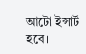আটো ইন্সার্ট হবে।